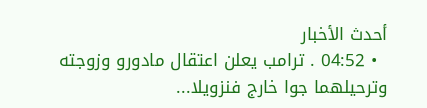أحدث الأخبار
  • 04:52 . ترامب يعلن اعتقال مادورو وزوجته وترحيلهما جوا خارج فنزويلا...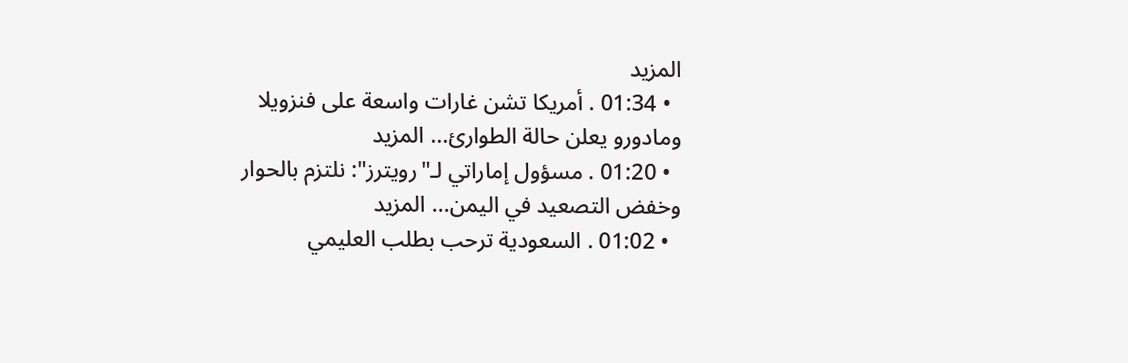المزيد
  • 01:34 . أمريكا تشن غارات واسعة على فنزويلا ومادورو يعلن حالة الطوارئ... المزيد
  • 01:20 . مسؤول إماراتي لـ"رويترز": نلتزم بالحوار وخفض التصعيد في اليمن... المزيد
  • 01:02 . السعودية ترحب بطلب العليمي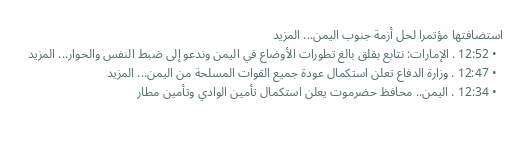استضافتها مؤتمرا لحل أزمة جنوب اليمن... المزيد
  • 12:52 . الإمارات: نتابع بقلق بالغ تطورات الأوضاع في اليمن وندعو إلى ضبط النفس والحوار... المزيد
  • 12:47 . وزارة الدفاع تعلن استكمال عودة جميع القوات المسلحة من اليمن... المزيد
  • 12:34 . اليمن.. محافظ حضرموت يعلن استكمال تأمين الوادي وتأمين مطار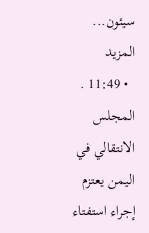سيئون... المزيد
  • 11:49 . المجلس الانتقالي في اليمن يعتزم إجراء استفتاء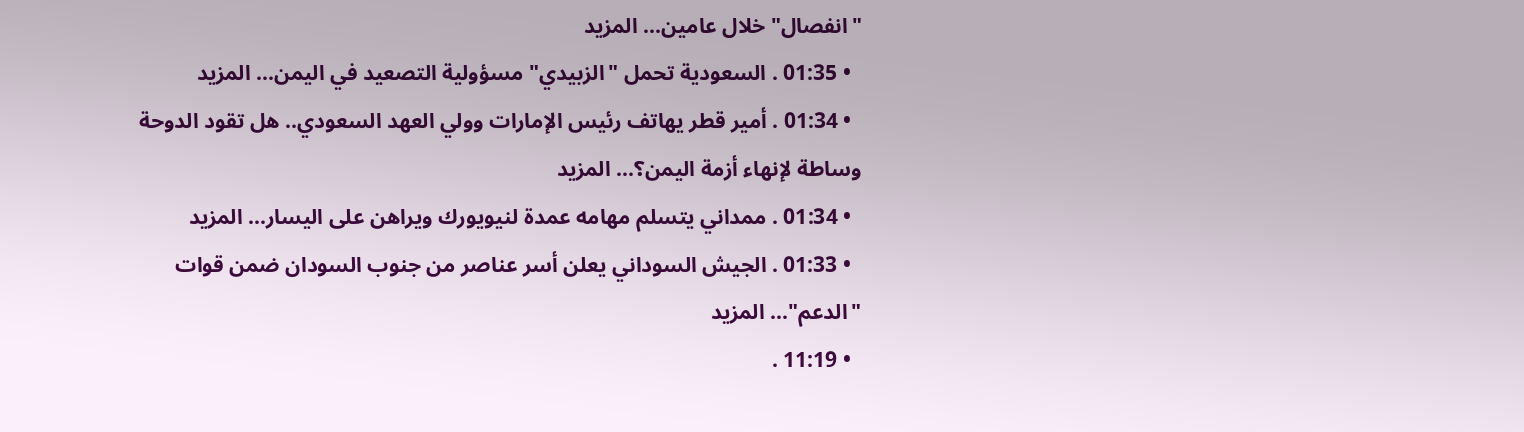"انفصال" خلال عامين... المزيد
  • 01:35 . السعودية تحمل "الزبيدي" مسؤولية التصعيد في اليمن... المزيد
  • 01:34 . أمير قطر يهاتف رئيس الإمارات وولي العهد السعودي.. هل تقود الدوحة وساطة لإنهاء أزمة اليمن؟... المزيد
  • 01:34 . ممداني يتسلم مهامه عمدة لنيويورك ويراهن على اليسار... المزيد
  • 01:33 . الجيش السوداني يعلن أسر عناصر من جنوب السودان ضمن قوات "الدعم"... المزيد
  • 11:19 .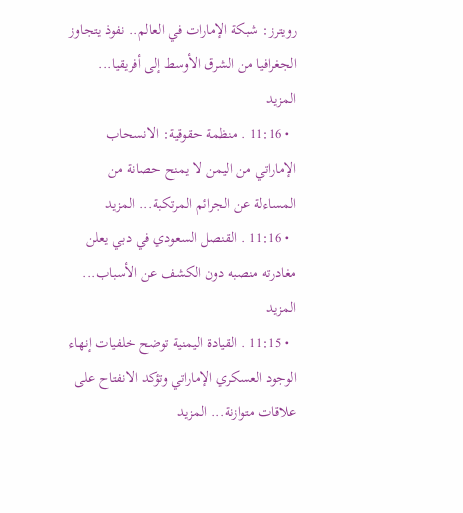رويترز: شبكة الإمارات في العالم.. نفوذ يتجاوز الجغرافيا من الشرق الأوسط إلى أفريقيا... المزيد
  • 11:16 . منظمة حقوقية: الانسحاب الإماراتي من اليمن لا يمنح حصانة من المساءلة عن الجرائم المرتكبة... المزيد
  • 11:16 . القنصل السعودي في دبي يعلن مغادرته منصبه دون الكشف عن الأسباب... المزيد
  • 11:15 . القيادة اليمنية توضح خلفيات إنهاء الوجود العسكري الإماراتي وتؤكد الانفتاح على علاقات متوازنة... المزيد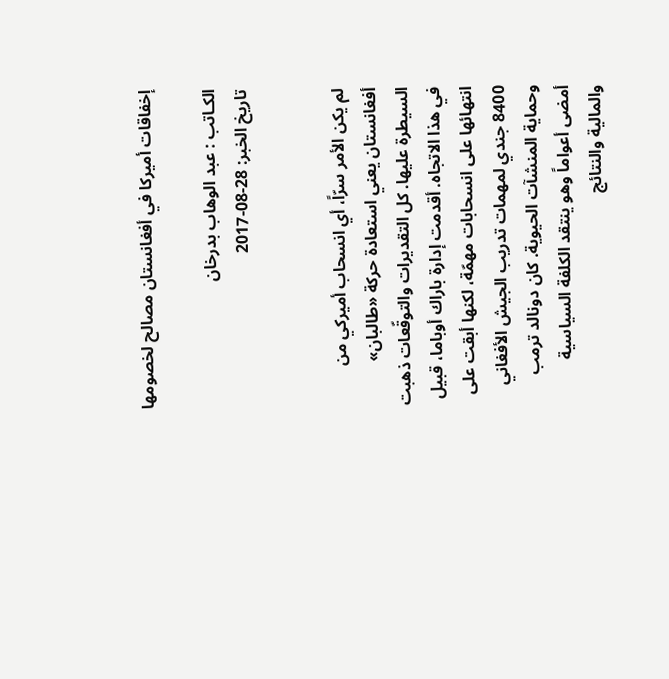إخفاقات أميركا في أفغانستان مصالح لخصومها

الكـاتب : عبد الوهاب بدرخان
تاريخ الخبر: 28-08-2017


لم يكن الأمر سرّاً، أي انسحاب أميركي من أفغانستان يعني استعادة حركة «طالبان» السيطرة عليها. كل التقديرات والتوقّعات ذهبت في هذا الاتجاه. أقدمت إدارة باراك أوباما، قبيل انتهائها على انسحابات مهمّة، لكنها أبقت على 8400 جندي لمهمات تدريب الجيش الأفغاني وحماية المنشآت الحيوية. كان دونالد ترمب أمضى أعواماً وهو ينتقد الكلفة السياسية والمالية والنتائج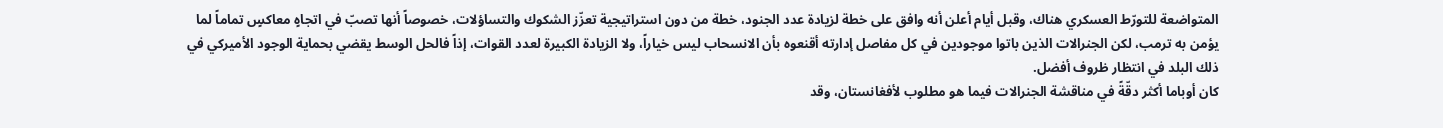المتواضعة للتورّط العسكري هناك، وقبل أيام أعلن أنه وافق على خطة لزيادة عدد الجنود، خطة من دون استراتيجية تعزّز الشكوك والتساؤلات، خصوصاً أنها تصبّ في اتجاهٍ معاكسٍ تماماً لما يؤمن به ترمب، لكن الجنرالات الذين باتوا موجودين في كل مفاصل إدارته أقنعوه بأن الانسحاب ليس خياراً، ولا الزيادة الكبيرة لعدد القوات، إذاً فالحل الوسط يقضي بحماية الوجود الأميركي في ذلك البلد في انتظار ظروف أفضل.
كان أوباما أكثر دقّةً في مناقشة الجنرالات فيما هو مطلوب لأفغانستان، وقد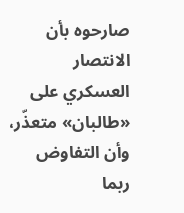صارحوه بأن الانتصار العسكري على «طالبان» متعذّر، وأن التفاوض ربما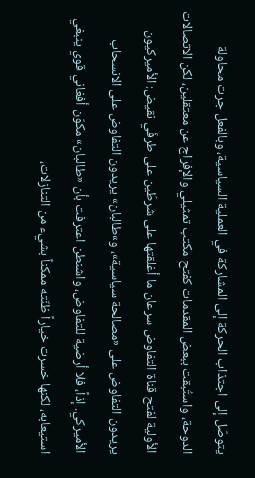يتوصّل إلى اجتذاب الحركة إلى المشاركة في العملية السياسية، وبالفعل جرت محاولة الدوحة، واستُبقت ببعض المقدمات كفتح مكتب تمثيلي والإفراج عن معتقلين، لكن الاتصالات الأولية لفتح قناة التفاوض سرعان ما أغلقتها على شرطَين على طرفَي نقيض: الأميركيون يريدون التفاوض على «مصالحة سياسية»، و»طالبان» يريدون التفاوض على الانسحاب الأميركي. إذاً، فلا أرضية للتفاوض، واشنطن اعترفت بأن «طالبان» مكوّن أفغاني قوي ينبغي استيعابه، لكنها خسرت خياراً ظنّته ممكناً بشيء من التنازلات،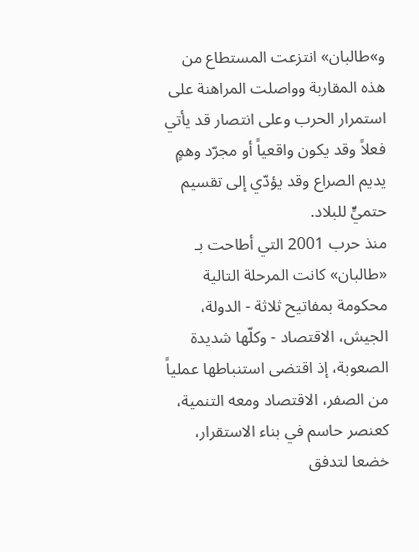و»طالبان» انتزعت المستطاع من هذه المقاربة وواصلت المراهنة على استمرار الحرب وعلى انتصار قد يأتي فعلاً وقد يكون واقعياً أو مجرّد وهمٍ يديم الصراع وقد يؤدّي إلى تقسيم حتميٍّ للبلاد.
منذ حرب 2001 التي أطاحت بـ «طالبان» كانت المرحلة التالية محكومة بمفاتيح ثلاثة - الدولة، الجيش، الاقتصاد - وكلّها شديدة الصعوبة، إذ اقتضى استنباطها عملياً من الصفر، الاقتصاد ومعه التنمية، كعنصر حاسم في بناء الاستقرار، خضعا لتدفق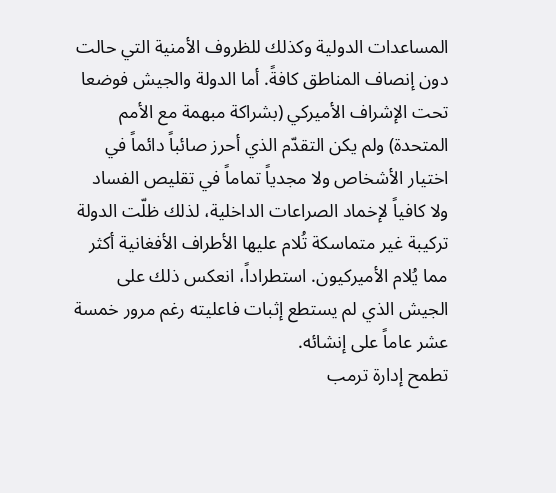المساعدات الدولية وكذلك للظروف الأمنية التي حالت دون إنصاف المناطق كافةً. أما الدولة والجيش فوضعا تحت الإشراف الأميركي (بشراكة مبهمة مع الأمم المتحدة) ولم يكن التقدّم الذي أحرز صائباً دائماً في اختيار الأشخاص ولا مجدياً تماماً في تقليص الفساد ولا كافياً لإخماد الصراعات الداخلية، لذلك ظلّت الدولة تركيبة غير متماسكة تُلام عليها الأطراف الأفغانية أكثر مما يُلام الأميركيون. استطراداً، انعكس ذلك على الجيش الذي لم يستطع إثبات فاعليته رغم مرور خمسة عشر عاماً على إنشائه.
تطمح إدارة ترمب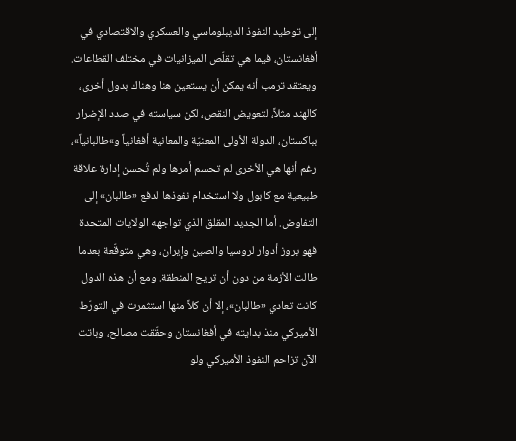إلى توطيد النفوذ الديبلوماسي والعسكري والاقتصادي في أفغانستان، فيما هي تقلّص الميزانيات في مختلف القطاعات. ويعتقد ترمب أنه يمكن أن يستعين هنا وهناك بدول أخرى، كالهند مثلاً، لتعويض النقص، لكن سياسته في صدد الإضرار بباكستان، الدولة الأولى المعنيّة والمعانية أفغانياً و»طالبانياً»، رغم أنها هي الأخرى لم تحسم أمرها ولم تُحسن إدارة علاقة طبيعية مع كابول ولا استخدام نفوذها لدفع «طالبان» إلى التفاوض. أما الجديد المقلق الذي تواجهه الولايات المتحدة فهو بروز أدوار لروسيا والصين وإيران، وهي متوقّعة بعدما طالت الأزمة من دون أن تريح المنطقة. ومع أن هذه الدول كانت تعادي «طالبان»، إلا أن كلاً منها استثمرت في التورّط الأميركي منذ بدايته في أفغانستان وحقّقت مصالح، وباتت الآن تزاحم النفوذ الأميركي ولو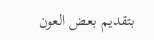بتقديم بعض العون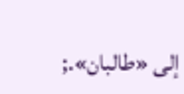إلى «طالبان».;